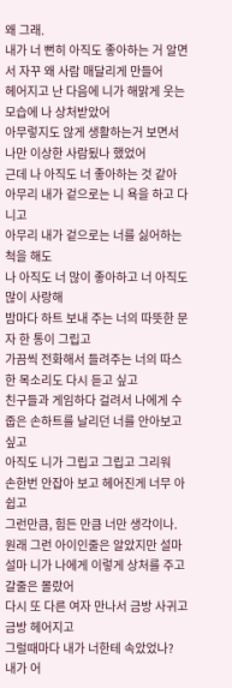왜 그래.
내가 너 뻔히 아직도 좋아하는 거 알면서 자꾸 왜 사람 매달리게 만들어
헤어지고 난 다음에 니가 해맑게 웃는 모습에 나 상처받았어
아무렇지도 않게 생활하는거 보면서 나만 이상한 사람됬나 했었어
근데 나 아직도 너 좋아하는 것 같아
아무리 내가 겉으로는 니 욕을 하고 다니고
아무리 내가 겉으로는 너를 싫어하는 척을 해도
나 아직도 너 많이 좋아하고 너 아직도 많이 사랑해
밤마다 하트 보내 주는 너의 따뜻한 문자 한 통이 그립고
가끔씩 전화해서 들려주는 너의 따스한 목소리도 다시 듣고 싶고
친구들과 게임하다 걸려서 나에게 수줍은 손하트를 날리던 너를 안아보고싶고
아직도 니가 그립고 그립고 그리워
손한번 안잡아 보고 헤어진게 너무 아쉽고
그런만큼, 힘든 만큼 너만 생각이나.
원래 그런 아이인줄은 알았지만 설마설마 니가 나에게 이렇게 상처를 주고 갈줄은 몰랐어
다시 또 다른 여자 만나서 금방 사귀고 금방 헤어지고
그럴때마다 내가 너한테 속았었나?
내가 어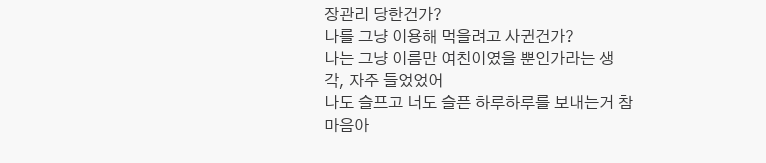장관리 당한건가?
나를 그냥 이용해 먹을려고 사귄건가?
나는 그냥 이름만 여친이였을 뿐인가라는 생각, 자주 들었었어
나도 슬프고 너도 슬픈 하루하루를 보내는거 참 마음아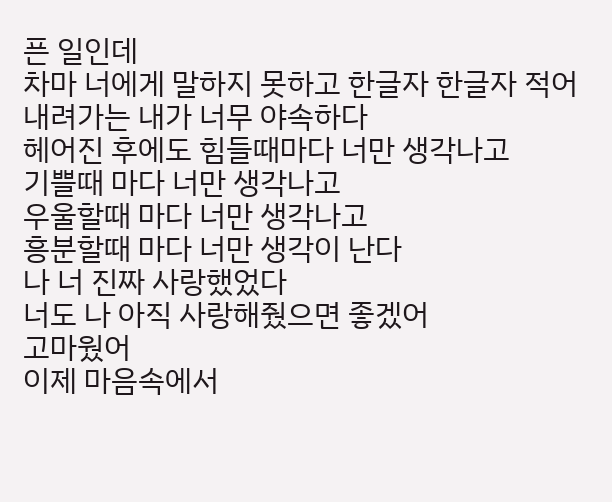픈 일인데
차마 너에게 말하지 못하고 한글자 한글자 적어내려가는 내가 너무 야속하다
헤어진 후에도 힘들때마다 너만 생각나고
기쁠때 마다 너만 생각나고
우울할때 마다 너만 생각나고
흥분할때 마다 너만 생각이 난다
나 너 진짜 사랑했었다
너도 나 아직 사랑해줬으면 좋겠어
고마웠어
이제 마음속에서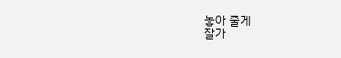놓아 줄게
잘가